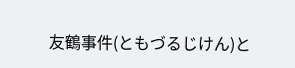友鶴事件(ともづるじけん)と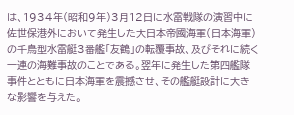は、1934年(昭和9年)3月12日に水雷戦隊の演習中に佐世保港外において発生した大日本帝國海軍(日本海軍)の千鳥型水雷艇3番艦「友鶴」の転覆事故、及びそれに続く一連の海難事故のことである。翌年に発生した第四艦隊事件とともに日本海軍を震撼させ、その艦艇設計に大きな影響を与えた。